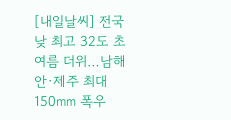[내일날씨] 전국 낮 최고 32도 초여름 더위…남해안·제주 최대 150㎜ 폭우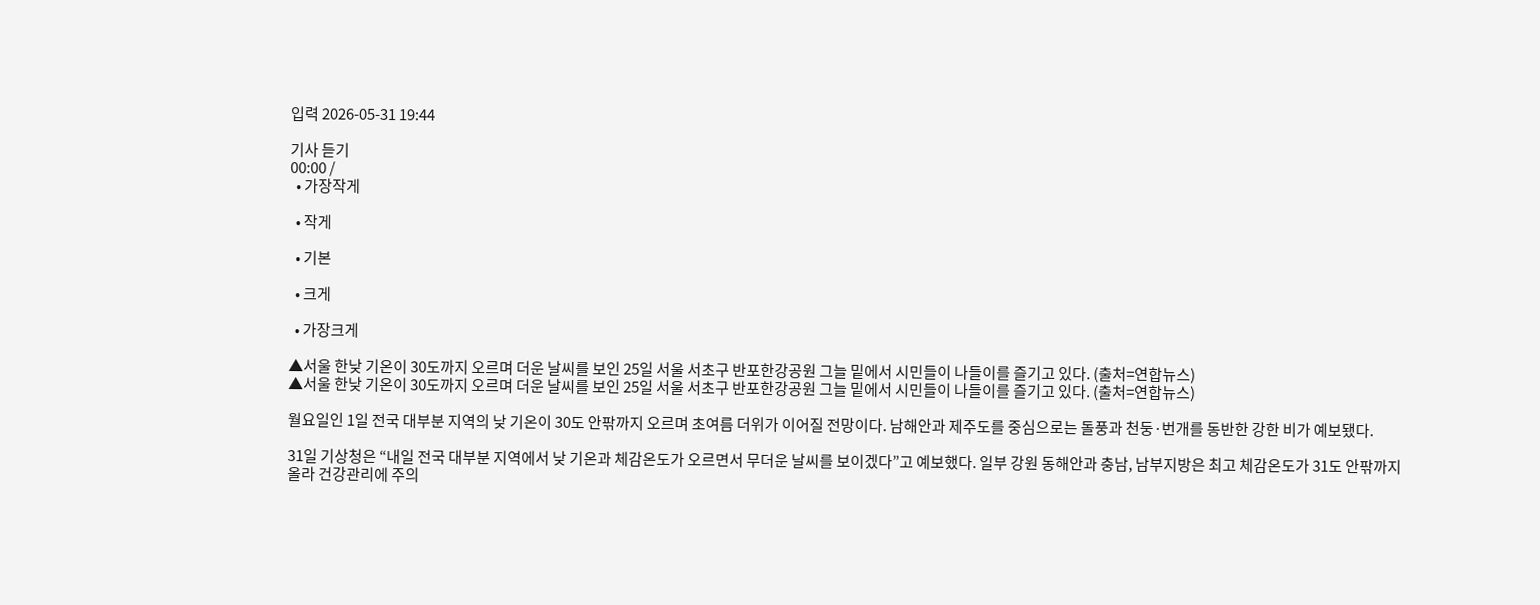입력 2026-05-31 19:44

기사 듣기
00:00 /
  • 가장작게

  • 작게

  • 기본

  • 크게

  • 가장크게

▲서울 한낮 기온이 30도까지 오르며 더운 날씨를 보인 25일 서울 서초구 반포한강공원 그늘 밑에서 시민들이 나들이를 즐기고 있다. (출처=연합뉴스)
▲서울 한낮 기온이 30도까지 오르며 더운 날씨를 보인 25일 서울 서초구 반포한강공원 그늘 밑에서 시민들이 나들이를 즐기고 있다. (출처=연합뉴스)

월요일인 1일 전국 대부분 지역의 낮 기온이 30도 안팎까지 오르며 초여름 더위가 이어질 전망이다. 남해안과 제주도를 중심으로는 돌풍과 천둥·번개를 동반한 강한 비가 예보됐다.

31일 기상청은 “내일 전국 대부분 지역에서 낮 기온과 체감온도가 오르면서 무더운 날씨를 보이겠다”고 예보했다. 일부 강원 동해안과 충남, 남부지방은 최고 체감온도가 31도 안팎까지 올라 건강관리에 주의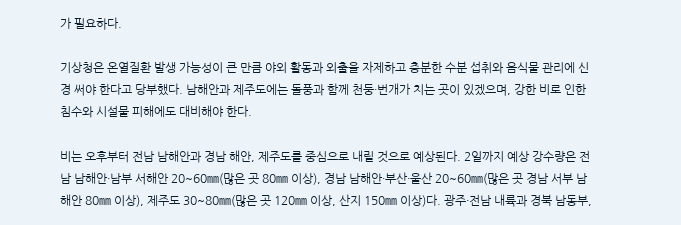가 필요하다.

기상청은 온열질환 발생 가능성이 큰 만큼 야외 활동과 외출을 자제하고 충분한 수분 섭취와 음식물 관리에 신경 써야 한다고 당부했다. 남해안과 제주도에는 돌풍과 함께 천둥·번개가 치는 곳이 있겠으며, 강한 비로 인한 침수와 시설물 피해에도 대비해야 한다.

비는 오후부터 전남 남해안과 경남 해안, 제주도를 중심으로 내릴 것으로 예상된다. 2일까지 예상 강수량은 전남 남해안·남부 서해안 20~60㎜(많은 곳 80㎜ 이상), 경남 남해안·부산·울산 20~60㎜(많은 곳 경남 서부 남해안 80㎜ 이상), 제주도 30~80㎜(많은 곳 120㎜ 이상, 산지 150㎜ 이상)다. 광주·전남 내륙과 경북 남동부,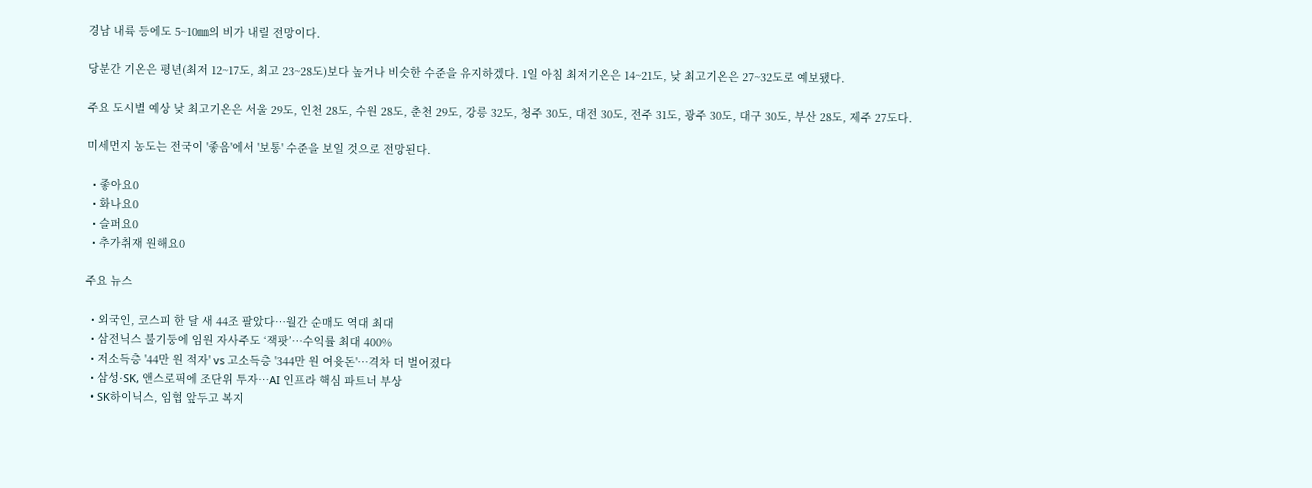경남 내륙 등에도 5~10㎜의 비가 내릴 전망이다.

당분간 기온은 평년(최저 12~17도, 최고 23~28도)보다 높거나 비슷한 수준을 유지하겠다. 1일 아침 최저기온은 14~21도, 낮 최고기온은 27~32도로 예보됐다.

주요 도시별 예상 낮 최고기온은 서울 29도, 인천 28도, 수원 28도, 춘천 29도, 강릉 32도, 청주 30도, 대전 30도, 전주 31도, 광주 30도, 대구 30도, 부산 28도, 제주 27도다.

미세먼지 농도는 전국이 '좋음'에서 '보통' 수준을 보일 것으로 전망된다.

  • 좋아요0
  • 화나요0
  • 슬퍼요0
  • 추가취재 원해요0

주요 뉴스

  • 외국인, 코스피 한 달 새 44조 팔았다…월간 순매도 역대 최대
  • 삼전닉스 불기둥에 임원 자사주도 ‘잭팟’…수익률 최대 400%
  • 저소득층 '44만 원 적자' vs 고소득층 '344만 원 여윳돈'…격차 더 벌어졌다
  • 삼성·SK, 앤스로픽에 조단위 투자…AI 인프라 핵심 파트너 부상
  • SK하이닉스, 임협 앞두고 복지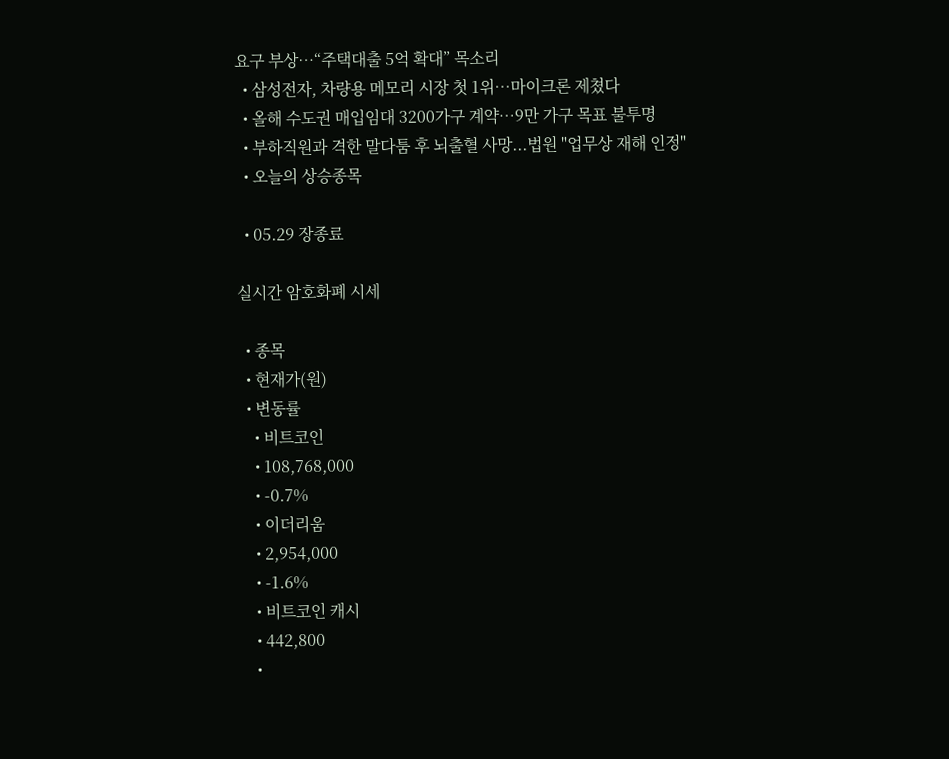요구 부상…“주택대출 5억 확대” 목소리
  • 삼성전자, 차량용 메모리 시장 첫 1위…마이크론 제쳤다
  • 올해 수도권 매입임대 3200가구 계약…9만 가구 목표 불투명
  • 부하직원과 격한 말다툼 후 뇌출혈 사망...법원 "업무상 재해 인정"
  • 오늘의 상승종목

  • 05.29 장종료

실시간 암호화폐 시세

  • 종목
  • 현재가(원)
  • 변동률
    • 비트코인
    • 108,768,000
    • -0.7%
    • 이더리움
    • 2,954,000
    • -1.6%
    • 비트코인 캐시
    • 442,800
    •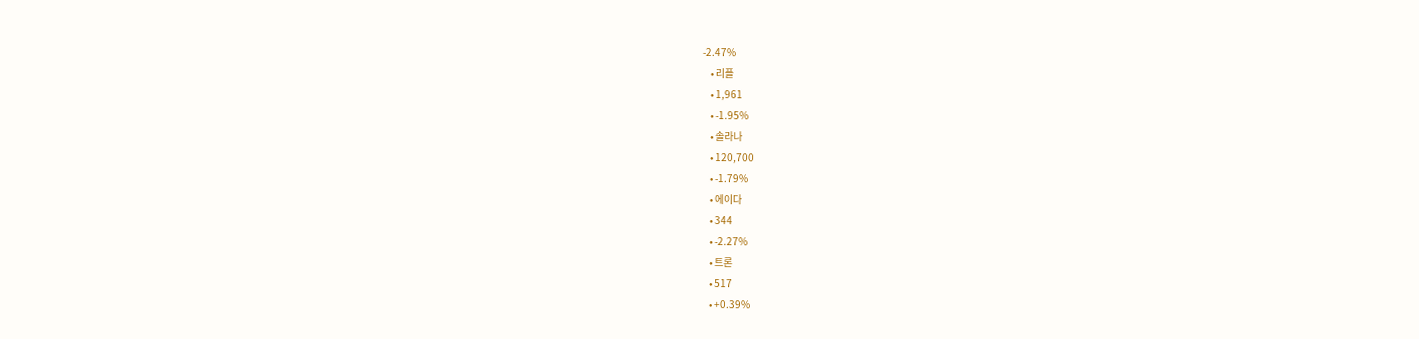-2.47%
    • 리플
    • 1,961
    • -1.95%
    • 솔라나
    • 120,700
    • -1.79%
    • 에이다
    • 344
    • -2.27%
    • 트론
    • 517
    • +0.39%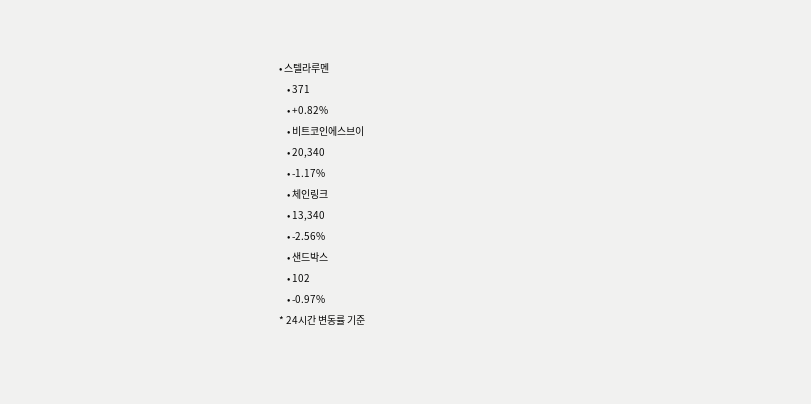• 스텔라루멘
    • 371
    • +0.82%
    • 비트코인에스브이
    • 20,340
    • -1.17%
    • 체인링크
    • 13,340
    • -2.56%
    • 샌드박스
    • 102
    • -0.97%
* 24시간 변동률 기준